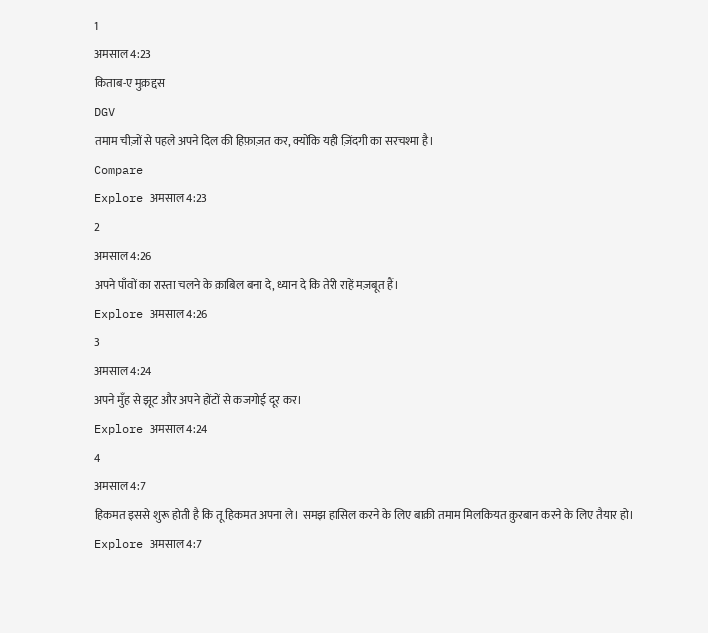1
अमसाल 4:23
किताब-ए मुक़द्दस
DGV
तमाम चीज़ों से पहले अपने दिल की हिफ़ाज़त कर, क्योंकि यही ज़िंदगी का सरचश्मा है।
Compare
Explore अमसाल 4:23
2
अमसाल 4:26
अपने पाँवों का रास्ता चलने के क़ाबिल बना दे, ध्यान दे कि तेरी राहें मज़बूत हैं।
Explore अमसाल 4:26
3
अमसाल 4:24
अपने मुँह से झूट और अपने होंटों से कजगोई दूर कर।
Explore अमसाल 4:24
4
अमसाल 4:7
हिकमत इससे शुरू होती है कि तू हिकमत अपना ले। समझ हासिल करने के लिए बाक़ी तमाम मिलकियत क़ुरबान करने के लिए तैयार हो।
Explore अमसाल 4:7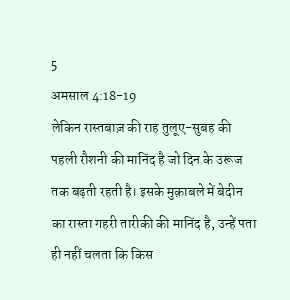5
अमसाल 4:18-19
लेकिन रास्तबाज़ की राह तुलूए-सुबह की पहली रौशनी की मानिंद है जो दिन के उरूज तक बढ़ती रहती है। इसके मुक़ाबले में बेदीन का रास्ता गहरी तारीकी की मानिंद है, उन्हें पता ही नहीं चलता कि किस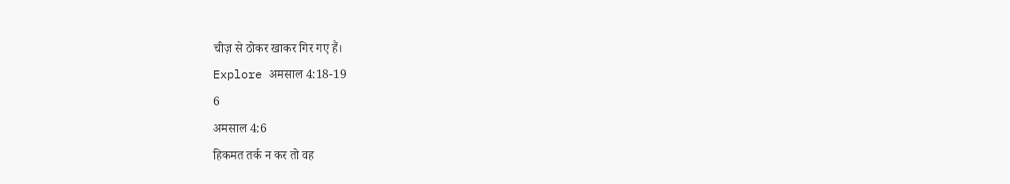चीज़ से ठोकर खाकर गिर गए हैं।
Explore अमसाल 4:18-19
6
अमसाल 4:6
हिकमत तर्क न कर तो वह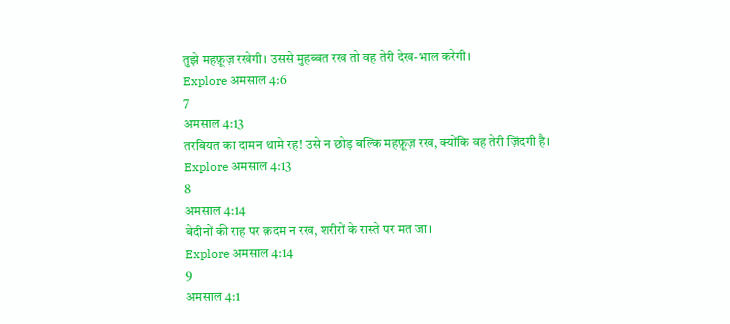तुझे महफ़ूज़ रखेगी। उससे मुहब्बत रख तो वह तेरी देख-भाल करेगी।
Explore अमसाल 4:6
7
अमसाल 4:13
तरबियत का दामन थामे रह! उसे न छोड़ बल्कि महफ़ूज़ रख, क्योंकि वह तेरी ज़िंदगी है।
Explore अमसाल 4:13
8
अमसाल 4:14
बेदीनों की राह पर क़दम न रख, शरीरों के रास्ते पर मत जा।
Explore अमसाल 4:14
9
अमसाल 4:1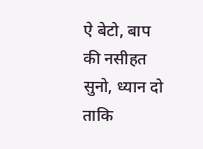ऐ बेटो, बाप की नसीहत सुनो, ध्यान दो ताकि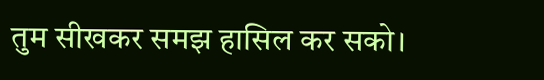तुम सीखकर समझ हासिल कर सको।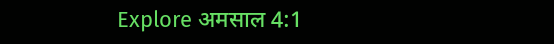Explore अमसाल 4:1